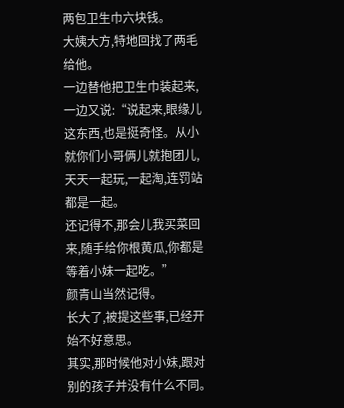两包卫生巾六块钱。
大姨大方,特地回找了两毛给他。
一边替他把卫生巾装起来,一边又说:“说起来,眼缘儿这东西,也是挺奇怪。从小就你们小哥俩儿就抱团儿,天天一起玩,一起淘,连罚站都是一起。
还记得不,那会儿我买菜回来,随手给你根黄瓜,你都是等着小妹一起吃。”
颜青山当然记得。
长大了,被提这些事,已经开始不好意思。
其实,那时候他对小妹,跟对别的孩子并没有什么不同。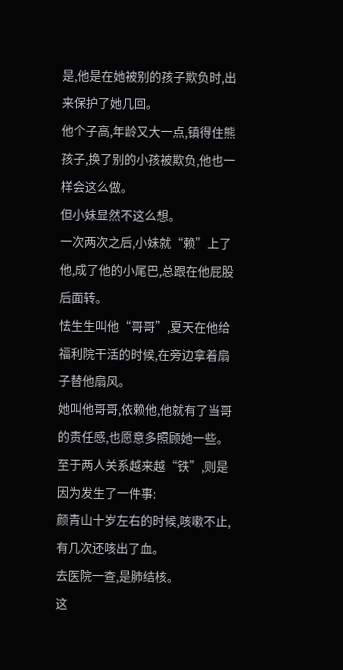是,他是在她被别的孩子欺负时,出来保护了她几回。
他个子高,年龄又大一点,镇得住熊孩子,换了别的小孩被欺负,他也一样会这么做。
但小妹显然不这么想。
一次两次之后,小妹就“赖”上了他,成了他的小尾巴,总跟在他屁股后面转。
怯生生叫他“哥哥”,夏天在他给福利院干活的时候,在旁边拿着扇子替他扇风。
她叫他哥哥,依赖他,他就有了当哥的责任感,也愿意多照顾她一些。
至于两人关系越来越“铁”,则是因为发生了一件事:
颜青山十岁左右的时候,咳嗽不止,有几次还咳出了血。
去医院一查,是肺结核。
这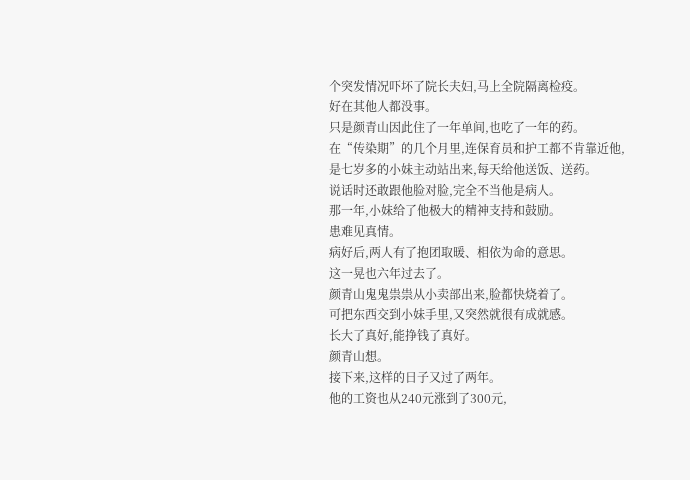个突发情况吓坏了院长夫妇,马上全院隔离检疫。
好在其他人都没事。
只是颜青山因此住了一年单间,也吃了一年的药。
在“传染期”的几个月里,连保育员和护工都不肯靠近他,是七岁多的小妹主动站出来,每天给他送饭、送药。
说话时还敢跟他脸对脸,完全不当他是病人。
那一年,小妹给了他极大的精神支持和鼓励。
患难见真情。
病好后,两人有了抱团取暖、相依为命的意思。
这一晃也六年过去了。
颜青山鬼鬼祟祟从小卖部出来,脸都快烧着了。
可把东西交到小妹手里,又突然就很有成就感。
长大了真好,能挣钱了真好。
颜青山想。
接下来,这样的日子又过了两年。
他的工资也从240元涨到了300元,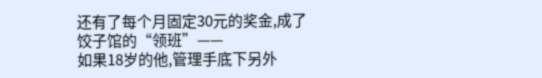还有了每个月固定30元的奖金,成了饺子馆的“领班”——
如果18岁的他,管理手底下另外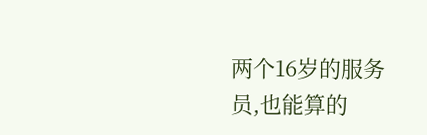两个16岁的服务员,也能算的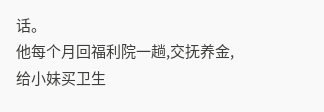话。
他每个月回福利院一趟,交抚养金,给小妹买卫生